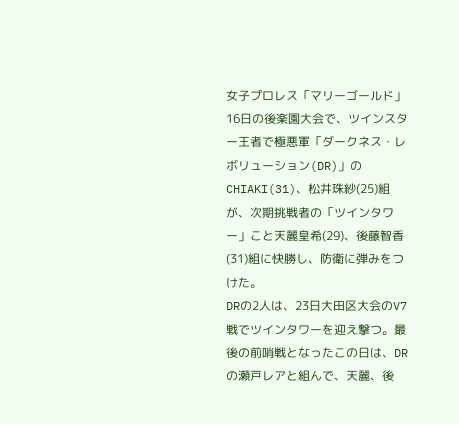女子プロレス「マリーゴールド」16日の後楽園大会で、ツインスター王者で極悪軍「ダークネス・レボリューション(DR)」のCHIAKI(31)、松井珠紗(25)組が、次期挑戦者の「ツインタワー」こと天麗皇希(29)、後藤智香(31)組に快勝し、防衛に弾みをつけた。
DRの2人は、23日大田区大会のV7戦でツインタワーを迎え撃つ。最後の前哨戦となったこの日は、DRの瀬戸レアと組んで、天麗、後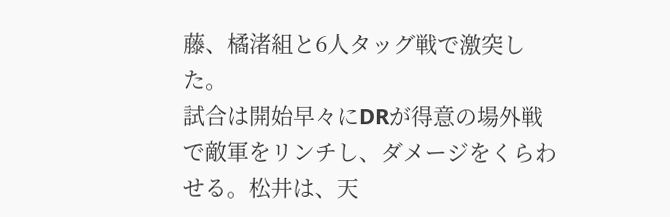藤、橘渚組と6人タッグ戦で激突した。
試合は開始早々にDRが得意の場外戦で敵軍をリンチし、ダメージをくらわせる。松井は、天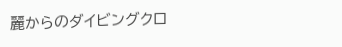麗からのダイビングクロ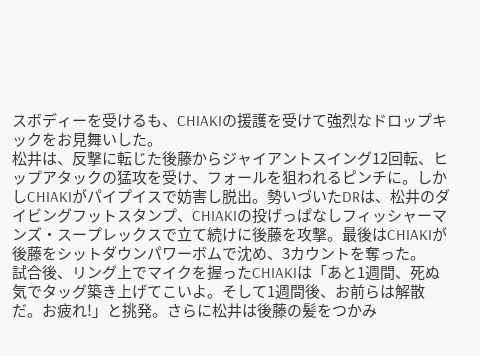スボディーを受けるも、CHIAKIの援護を受けて強烈なドロップキックをお見舞いした。
松井は、反撃に転じた後藤からジャイアントスイング12回転、ヒップアタックの猛攻を受け、フォールを狙われるピンチに。しかしCHIAKIがパイプイスで妨害し脱出。勢いづいたDRは、松井のダイビングフットスタンプ、CHIAKIの投げっぱなしフィッシャーマンズ・スープレックスで立て続けに後藤を攻撃。最後はCHIAKIが後藤をシットダウンパワーボムで沈め、3カウントを奪った。
試合後、リング上でマイクを握ったCHIAKIは「あと1週間、死ぬ気でタッグ築き上げてこいよ。そして1週間後、お前らは解散だ。お疲れ!」と挑発。さらに松井は後藤の髪をつかみ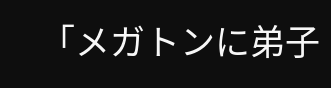「メガトンに弟子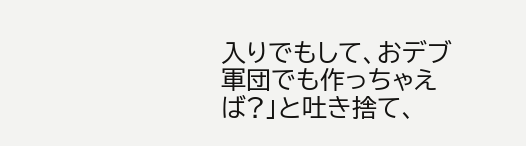入りでもして、おデブ軍団でも作っちゃえば?」と吐き捨て、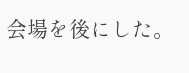会場を後にした。